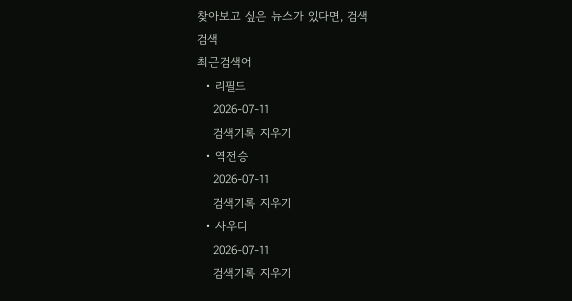찾아보고 싶은 뉴스가 있다면, 검색
검색
최근검색어
  • 리필드
    2026-07-11
    검색기록 지우기
  • 역전승
    2026-07-11
    검색기록 지우기
  • 사우디
    2026-07-11
    검색기록 지우기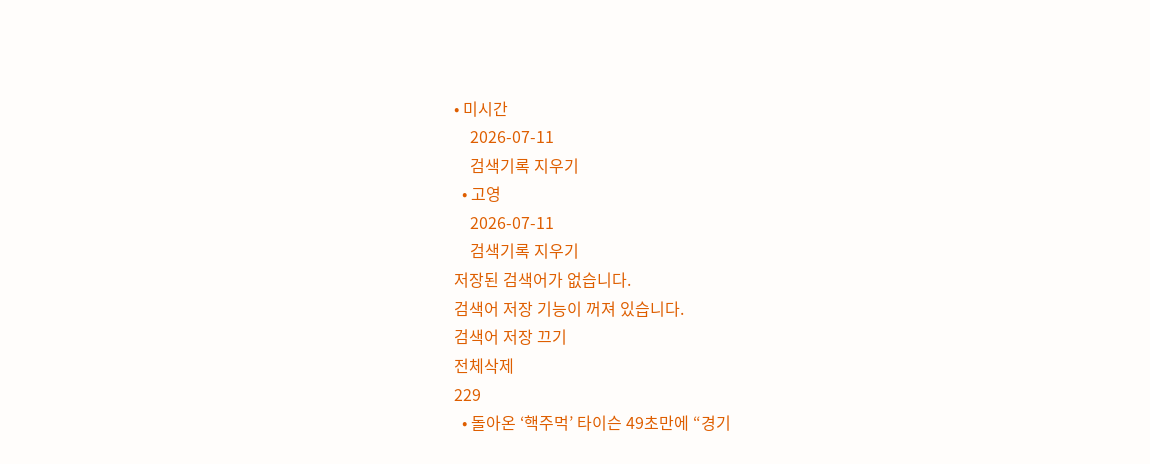• 미시간
    2026-07-11
    검색기록 지우기
  • 고영
    2026-07-11
    검색기록 지우기
저장된 검색어가 없습니다.
검색어 저장 기능이 꺼져 있습니다.
검색어 저장 끄기
전체삭제
229
  • 돌아온 ‘핵주먹’ 타이슨 49초만에 “경기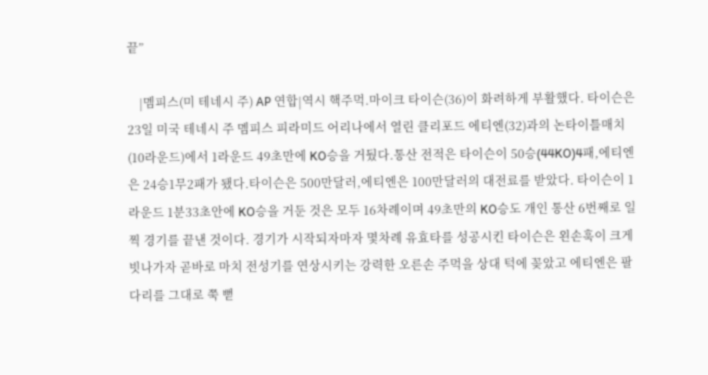끝”

    |멤피스(미 테네시 주) AP 연합|역시 핵주먹.마이크 타이슨(36)이 화려하게 부활했다. 타이슨은 23일 미국 테네시 주 멤피스 피라미드 어리나에서 열린 클리포드 에티엔(32)과의 논타이틀매치(10라운드)에서 1라운드 49초만에 KO승을 거뒀다.통산 전적은 타이슨이 50승(44KO)4패,에티엔은 24승1무2패가 됐다.타이슨은 500만달러,에티엔은 100만달러의 대전료를 받았다. 타이슨이 1라운드 1분33초안에 KO승을 거둔 것은 모두 16차례이며 49초만의 KO승도 개인 통산 6번째로 일찍 경기를 끝낸 것이다. 경기가 시작되자마자 몇차례 유효타를 성공시킨 타이슨은 왼손훅이 크게 빗나가자 곧바로 마치 전성기를 연상시키는 강력한 오른손 주먹을 상대 턱에 꽂았고 에티엔은 팔다리를 그대로 쭉 뻗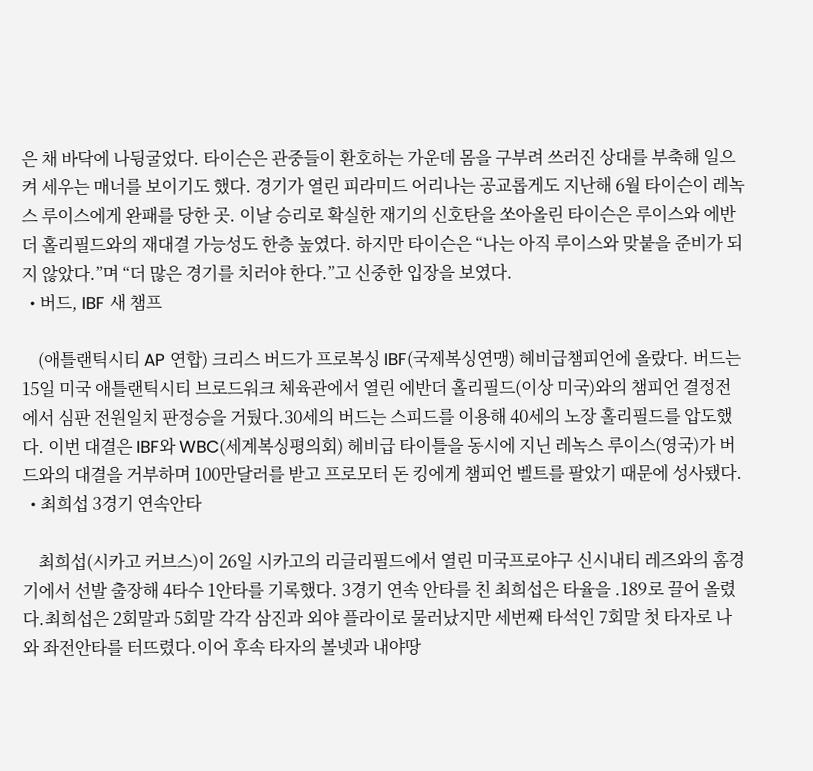은 채 바닥에 나뒹굴었다. 타이슨은 관중들이 환호하는 가운데 몸을 구부려 쓰러진 상대를 부축해 일으켜 세우는 매너를 보이기도 했다. 경기가 열린 피라미드 어리나는 공교롭게도 지난해 6월 타이슨이 레녹스 루이스에게 완패를 당한 곳. 이날 승리로 확실한 재기의 신호탄을 쏘아올린 타이슨은 루이스와 에반더 홀리필드와의 재대결 가능성도 한층 높였다. 하지만 타이슨은 “나는 아직 루이스와 맞붙을 준비가 되지 않았다.”며 “더 많은 경기를 치러야 한다.”고 신중한 입장을 보였다.
  • 버드, IBF 새 챔프

    (애틀랜틱시티 AP 연합) 크리스 버드가 프로복싱 IBF(국제복싱연맹) 헤비급챔피언에 올랐다. 버드는 15일 미국 애틀랜틱시티 브로드워크 체육관에서 열린 에반더 홀리필드(이상 미국)와의 챔피언 결정전에서 심판 전원일치 판정승을 거뒀다.30세의 버드는 스피드를 이용해 40세의 노장 홀리필드를 압도했다. 이번 대결은 IBF와 WBC(세계복싱평의회) 헤비급 타이틀을 동시에 지닌 레녹스 루이스(영국)가 버드와의 대결을 거부하며 100만달러를 받고 프로모터 돈 킹에게 챔피언 벨트를 팔았기 때문에 성사됐다.
  • 최희섭 3경기 연속안타

    최희섭(시카고 커브스)이 26일 시카고의 리글리필드에서 열린 미국프로야구 신시내티 레즈와의 홈경기에서 선발 출장해 4타수 1안타를 기록했다. 3경기 연속 안타를 친 최희섭은 타율을 .189로 끌어 올렸다.최희섭은 2회말과 5회말 각각 삼진과 외야 플라이로 물러났지만 세번째 타석인 7회말 첫 타자로 나와 좌전안타를 터뜨렸다.이어 후속 타자의 볼넷과 내야땅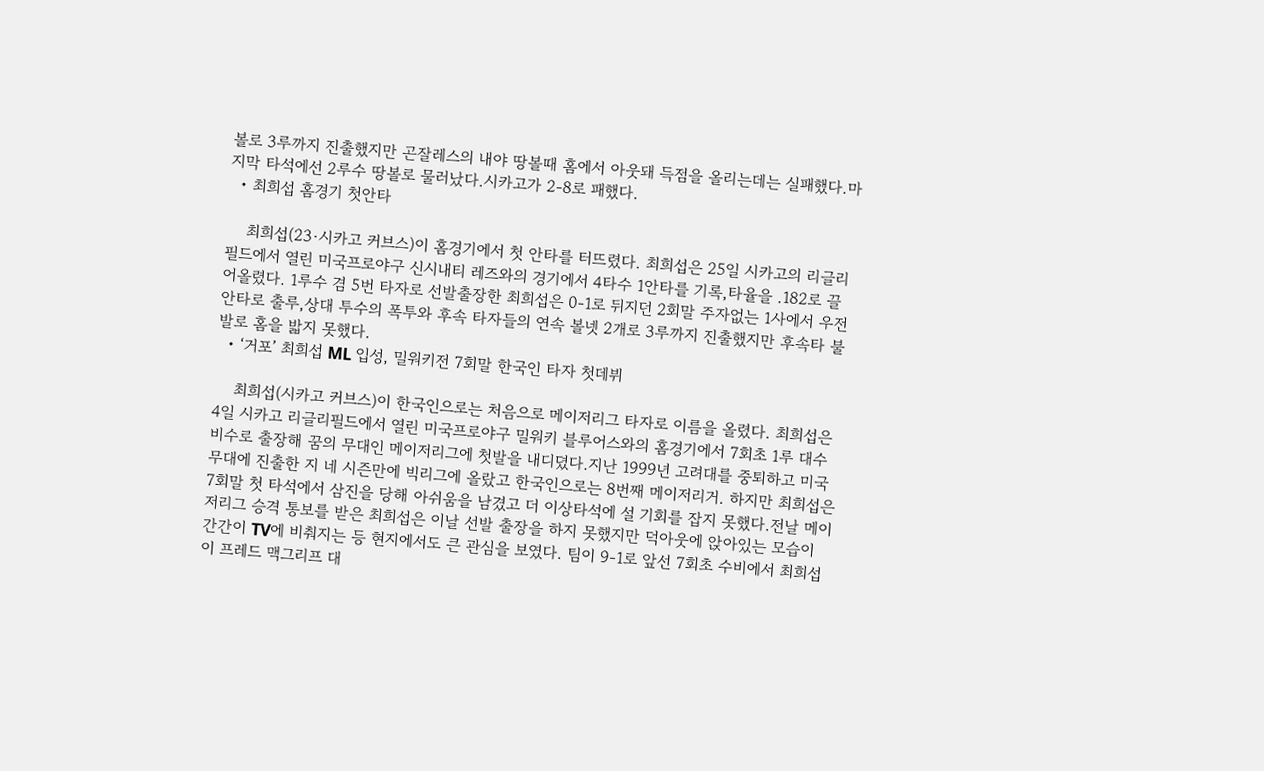볼로 3루까지 진출했지만 곤잘레스의 내야 땅볼때 홈에서 아웃돼 득점을 올리는데는 실패했다.마지막 타석에선 2루수 땅볼로 물러났다.시카고가 2-8로 패했다.
  • 최희섭 홈경기 첫안타

    최희섭(23·시카고 커브스)이 홈경기에서 첫 안타를 터뜨렸다. 최희섭은 25일 시카고의 리글리필드에서 열린 미국프로야구 신시내티 레즈와의 경기에서 4타수 1안타를 기록,타율을 .182로 끌어올렸다. 1루수 겸 5번 타자로 선발출장한 최희섭은 0-1로 뒤지던 2회말 주자없는 1사에서 우전안타로 출루,상대 투수의 폭투와 후속 타자들의 연속 볼넷 2개로 3루까지 진출했지만 후속타 불발로 홈을 밟지 못했다.
  • ‘거포’ 최희섭 ML 입성, 밀워키전 7회말 한국인 타자 첫데뷔

    최희섭(시카고 커브스)이 한국인으로는 처음으로 메이저리그 타자로 이름을 올렸다. 최희섭은 4일 시카고 리글리필드에서 열린 미국프로야구 밀워키 블루어스와의 홈경기에서 7회초 1루 대수비수로 출장해 꿈의 무대인 메이저리그에 첫발을 내디뎠다.지난 1999년 고려대를 중퇴하고 미국무대에 진출한 지 네 시즌만에 빅리그에 올랐고 한국인으로는 8번째 메이저리거. 하지만 최희섭은 7회말 첫 타석에서 삼진을 당해 아쉬움을 남겼고 더 이상타석에 설 기회를 잡지 못했다.전날 메이저리그 승격 통보를 받은 최희섭은 이날 선발 출장을 하지 못했지만 덕아웃에 앉아있는 모습이 간간이 TV에 비춰지는 등 현지에서도 큰 관심을 보였다. 팀이 9-1로 앞선 7회초 수비에서 최희섭이 프레드 맥그리프 대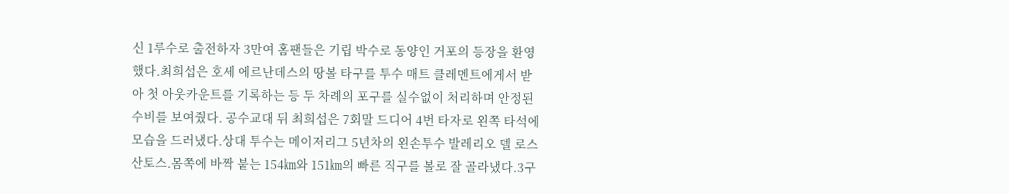신 1루수로 출전하자 3만여 홈팬들은 기립 박수로 동양인 거포의 등장을 환영했다.최희섭은 호세 에르난데스의 땅볼 타구를 투수 매트 클레멘트에게서 받아 첫 아웃카운트를 기록하는 등 두 차례의 포구를 실수없이 처리하며 안정된 수비를 보여줬다. 공수교대 뒤 최희섭은 7회말 드디어 4번 타자로 왼쪽 타석에 모습을 드러냈다.상대 투수는 메이저리그 5년차의 왼손투수 발레리오 델 로스 산토스.몸쪽에 바짝 붙는 154㎞와 151㎞의 빠른 직구를 볼로 잘 골라냈다.3구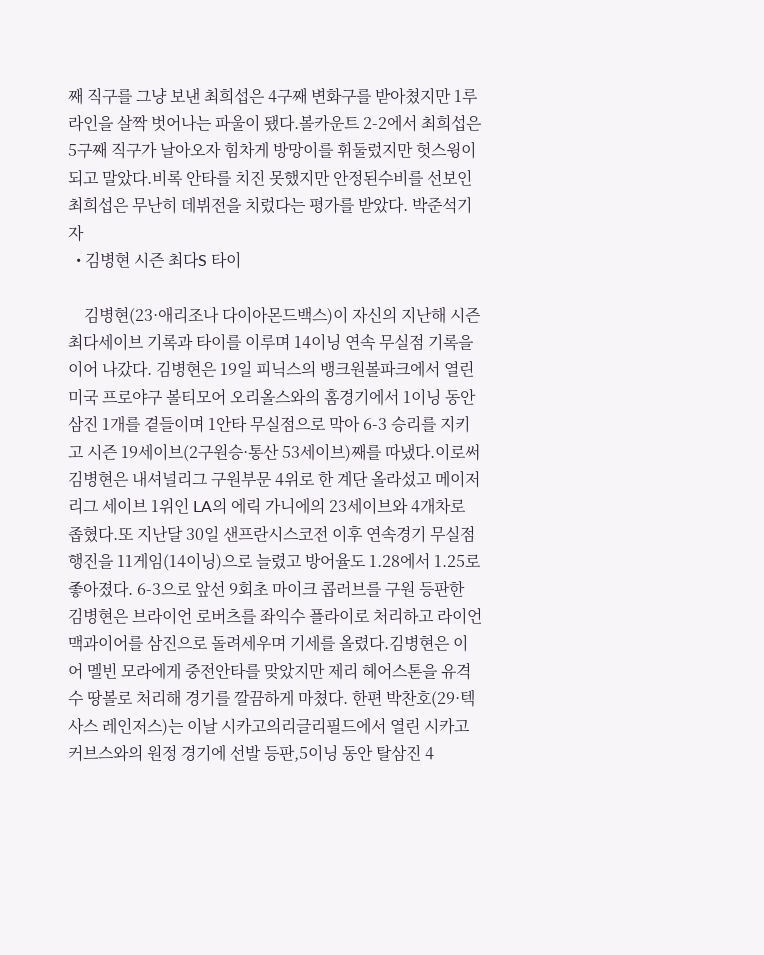째 직구를 그냥 보낸 최희섭은 4구째 변화구를 받아쳤지만 1루 라인을 살짝 벗어나는 파울이 됐다.볼카운트 2-2에서 최희섭은 5구째 직구가 날아오자 힘차게 방망이를 휘둘렀지만 헛스윙이 되고 말았다.비록 안타를 치진 못했지만 안정된수비를 선보인 최희섭은 무난히 데뷔전을 치렀다는 평가를 받았다. 박준석기자
  • 김병현 시즌 최다S 타이

    김병현(23·애리조나 다이아몬드백스)이 자신의 지난해 시즌 최다세이브 기록과 타이를 이루며 14이닝 연속 무실점 기록을 이어 나갔다. 김병현은 19일 피닉스의 뱅크원볼파크에서 열린 미국 프로야구 볼티모어 오리올스와의 홈경기에서 1이닝 동안 삼진 1개를 곁들이며 1안타 무실점으로 막아 6-3 승리를 지키고 시즌 19세이브(2구원승·통산 53세이브)째를 따냈다.이로써 김병현은 내셔널리그 구원부문 4위로 한 계단 올라섰고 메이저리그 세이브 1위인 LA의 에릭 가니에의 23세이브와 4개차로 좁혔다.또 지난달 30일 샌프란시스코전 이후 연속경기 무실점 행진을 11게임(14이닝)으로 늘렸고 방어율도 1.28에서 1.25로 좋아졌다. 6-3으로 앞선 9회초 마이크 콥러브를 구원 등판한 김병현은 브라이언 로버츠를 좌익수 플라이로 처리하고 라이언 맥과이어를 삼진으로 돌려세우며 기세를 올렸다.김병현은 이어 멜빈 모라에게 중전안타를 맞았지만 제리 헤어스톤을 유격수 땅볼로 처리해 경기를 깔끔하게 마쳤다. 한편 박찬호(29·텍사스 레인저스)는 이날 시카고의리글리필드에서 열린 시카고 커브스와의 원정 경기에 선발 등판,5이닝 동안 탈삼진 4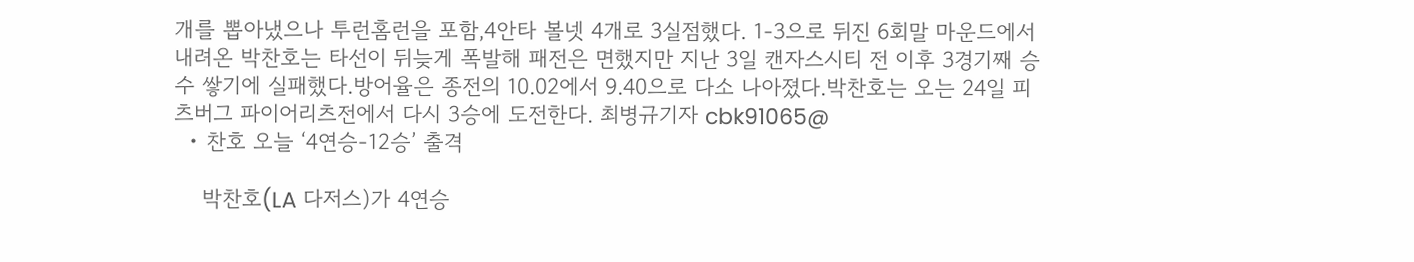개를 뽑아냈으나 투런홈런을 포함,4안타 볼넷 4개로 3실점했다. 1-3으로 뒤진 6회말 마운드에서 내려온 박찬호는 타선이 뒤늦게 폭발해 패전은 면했지만 지난 3일 캔자스시티 전 이후 3경기째 승수 쌓기에 실패했다.방어율은 종전의 10.02에서 9.40으로 다소 나아졌다.박찬호는 오는 24일 피츠버그 파이어리츠전에서 다시 3승에 도전한다. 최병규기자 cbk91065@
  • 찬호 오늘 ‘4연승-12승’ 출격

    박찬호(LA 다저스)가 4연승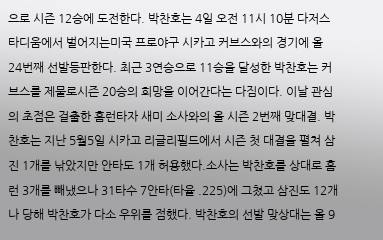으로 시즌 12승에 도전한다. 박찬호는 4일 오전 11시 10분 다저스타디움에서 벌어지는미국 프로야구 시카고 커브스와의 경기에 올 24번째 선발등판한다. 최근 3연승으로 11승을 달성한 박찬호는 커브스를 제물로시즌 20승의 희망을 이어간다는 다짐이다. 이날 관심의 초점은 걸출한 홈런타자 새미 소사와의 올 시즌 2번째 맞대결. 박찬호는 지난 5월5일 시카고 리글리필드에서 시즌 첫 대결을 펼쳐 삼진 1개를 낚았지만 안타도 1개 허용했다.소사는 박찬호를 상대로 홈런 3개를 빼냈으나 31타수 7안타(타율 .225)에 그쳤고 삼진도 12개나 당해 박찬호가 다소 우위를 점했다. 박찬호의 선발 맞상대는 올 9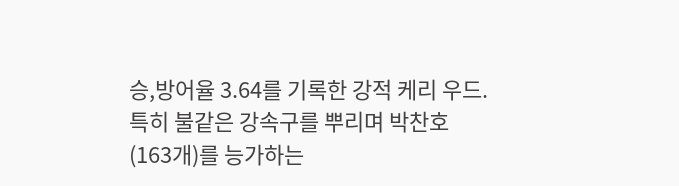승,방어율 3.64를 기록한 강적 케리 우드.특히 불같은 강속구를 뿌리며 박찬호(163개)를 능가하는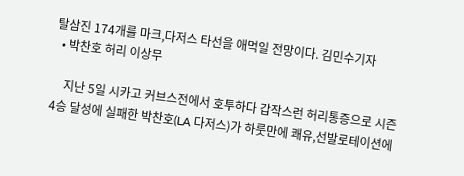탈삼진 174개를 마크,다저스 타선을 애먹일 전망이다. 김민수기자
  • 박찬호 허리 이상무

    지난 5일 시카고 커브스전에서 호투하다 갑작스런 허리통증으로 시즌 4승 달성에 실패한 박찬호(LA 다저스)가 하룻만에 쾌유,선발로테이션에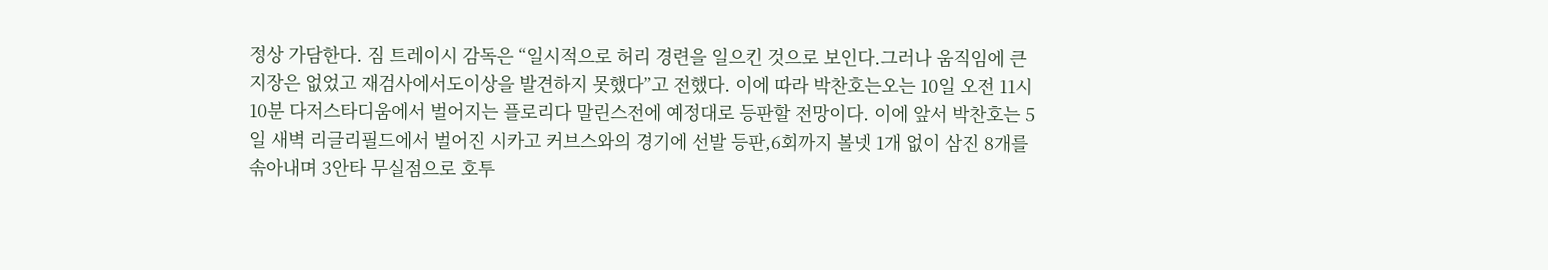정상 가담한다. 짐 트레이시 감독은 “일시적으로 허리 경련을 일으킨 것으로 보인다.그러나 움직임에 큰 지장은 없었고 재검사에서도이상을 발견하지 못했다”고 전했다. 이에 따라 박찬호는오는 10일 오전 11시10분 다저스타디움에서 벌어지는 플로리다 말린스전에 예정대로 등판할 전망이다. 이에 앞서 박찬호는 5일 새벽 리글리필드에서 벌어진 시카고 커브스와의 경기에 선발 등판,6회까지 볼넷 1개 없이 삼진 8개를 솎아내며 3안타 무실점으로 호투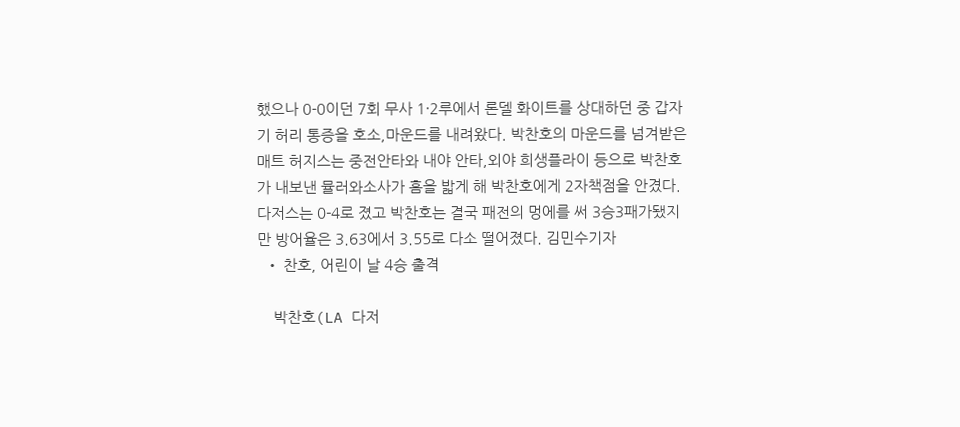했으나 0-0이던 7회 무사 1·2루에서 론델 화이트를 상대하던 중 갑자기 허리 통증을 호소,마운드를 내려왔다. 박찬호의 마운드를 넘겨받은 매트 허지스는 중전안타와 내야 안타,외야 희생플라이 등으로 박찬호가 내보낸 뮬러와소사가 홈을 밟게 해 박찬호에게 2자책점을 안겼다.다저스는 0-4로 졌고 박찬호는 결국 패전의 멍에를 써 3승3패가됐지만 방어율은 3.63에서 3.55로 다소 떨어졌다. 김민수기자
  • 찬호, 어린이 날 4승 출격

    박찬호(LA 다저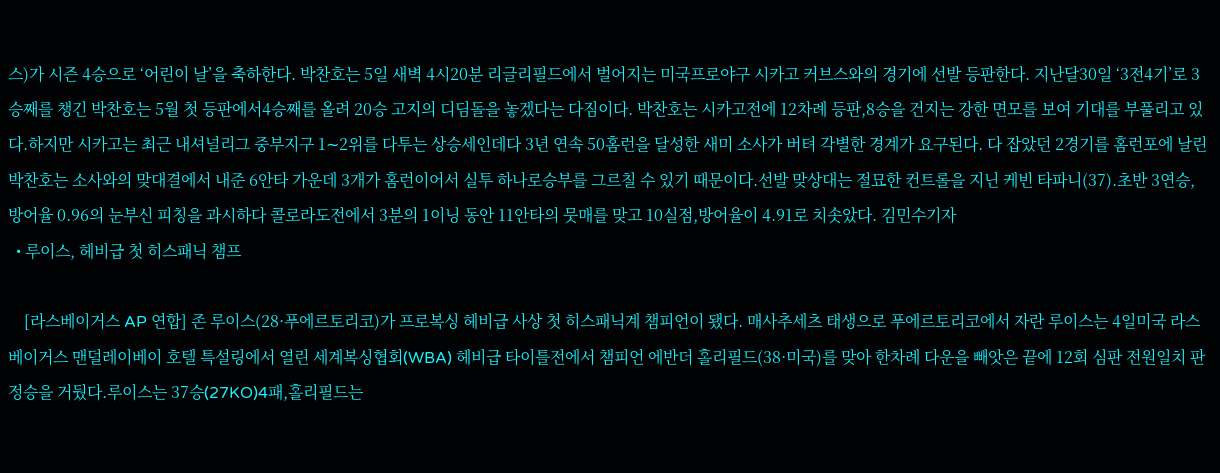스)가 시즌 4승으로 ‘어린이 날’을 축하한다. 박찬호는 5일 새벽 4시20분 리글리필드에서 벌어지는 미국프로야구 시카고 커브스와의 경기에 선발 등판한다. 지난달30일 ‘3전4기’로 3승째를 챙긴 박찬호는 5월 첫 등판에서4승째를 올려 20승 고지의 디딤돌을 놓겠다는 다짐이다. 박찬호는 시카고전에 12차례 등판,8승을 건지는 강한 면모를 보여 기대를 부풀리고 있다.하지만 시카고는 최근 내셔널리그 중부지구 1∼2위를 다투는 상승세인데다 3년 연속 50홈런을 달성한 새미 소사가 버텨 각별한 경계가 요구된다. 다 잡았던 2경기를 홈런포에 날린 박찬호는 소사와의 맞대결에서 내준 6안타 가운데 3개가 홈런이어서 실투 하나로승부를 그르칠 수 있기 때문이다.선발 맞상대는 절묘한 컨트롤을 지닌 케빈 타파니(37).초반 3연승,방어율 0.96의 눈부신 피칭을 과시하다 콜로라도전에서 3분의 1이닝 동안 11안타의 뭇매를 맞고 10실점,방어율이 4.91로 치솟았다. 김민수기자
  • 루이스, 헤비급 첫 히스패닉 챔프

    [라스베이거스 AP 연합] 존 루이스(28·푸에르토리코)가 프로복싱 헤비급 사상 첫 히스패닉계 챔피언이 됐다. 매사추세츠 태생으로 푸에르토리코에서 자란 루이스는 4일미국 라스베이거스 맨덜레이베이 호텔 특설링에서 열린 세계복싱협회(WBA) 헤비급 타이틀전에서 챔피언 에반더 홀리필드(38·미국)를 맞아 한차례 다운을 빼앗은 끝에 12회 심판 전원일치 판정승을 거뒀다.루이스는 37승(27KO)4패,홀리필드는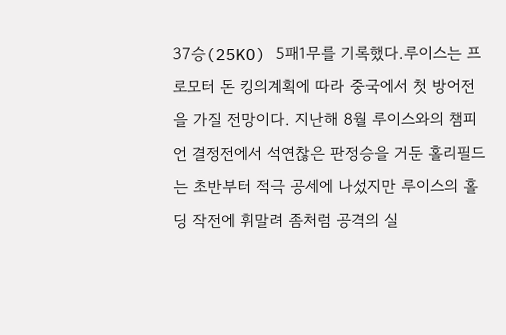37승(25KO) 5패1무를 기록했다.루이스는 프로모터 돈 킹의계획에 따라 중국에서 첫 방어전을 가질 전망이다. 지난해 8월 루이스와의 챔피언 결정전에서 석연찮은 판정승을 거둔 홀리필드는 초반부터 적극 공세에 나섰지만 루이스의 홀딩 작전에 휘말려 좀처럼 공격의 실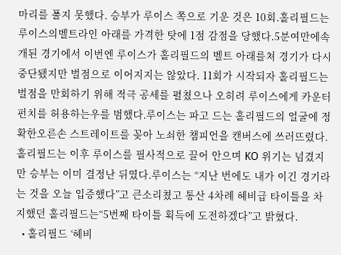마리를 풀지 못했다. 승부가 루이스 쪽으로 기운 것은 10회.홀리필드는 루이스의벨트라인 아래를 가격한 탓에 1점 감점을 당했다.5분여만에속개된 경기에서 이번엔 루이스가 홀리필드의 벨트 아래를쳐 경기가 다시 중단됐지만 벌점으로 이어지지는 않았다. 11회가 시작되자 홀리필드는벌점을 만회하기 위해 적극 공세를 펼쳤으나 오히려 루이스에게 카운터 펀치를 허용하는우를 범했다.루이스는 파고 드는 홀리필드의 얼굴에 정확한오른손 스트레이트를 꽂아 노쇠한 챔피언을 캔버스에 쓰러뜨렸다.홀리필드는 이후 루이스를 필사적으로 끌어 안으며 KO 위기는 넘겼지만 승부는 이미 결정난 뒤였다.루이스는 “지난 번에도 내가 이긴 경기라는 것을 오늘 입증했다”고 큰소리쳤고 통산 4차례 헤비급 타이틀을 차지했던 홀리필드는“5번째 타이틀 획득에 도전하겠다”고 밝혔다.
  • 홀리필드 ‘헤비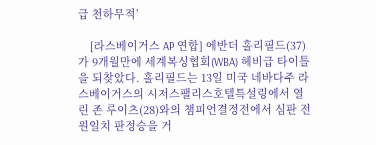급 천하무적’

    [라스베이거스 AP 연합] 에반더 홀리필드(37)가 9개월만에 세계복싱협회(WBA) 헤비급 타이틀을 되찾았다. 홀리필드는 13일 미국 네바다주 라스베이거스의 시저스팰리스호텔특설링에서 열린 존 루이츠(28)와의 챔피언결정전에서 심판 전원일치 판정승을 거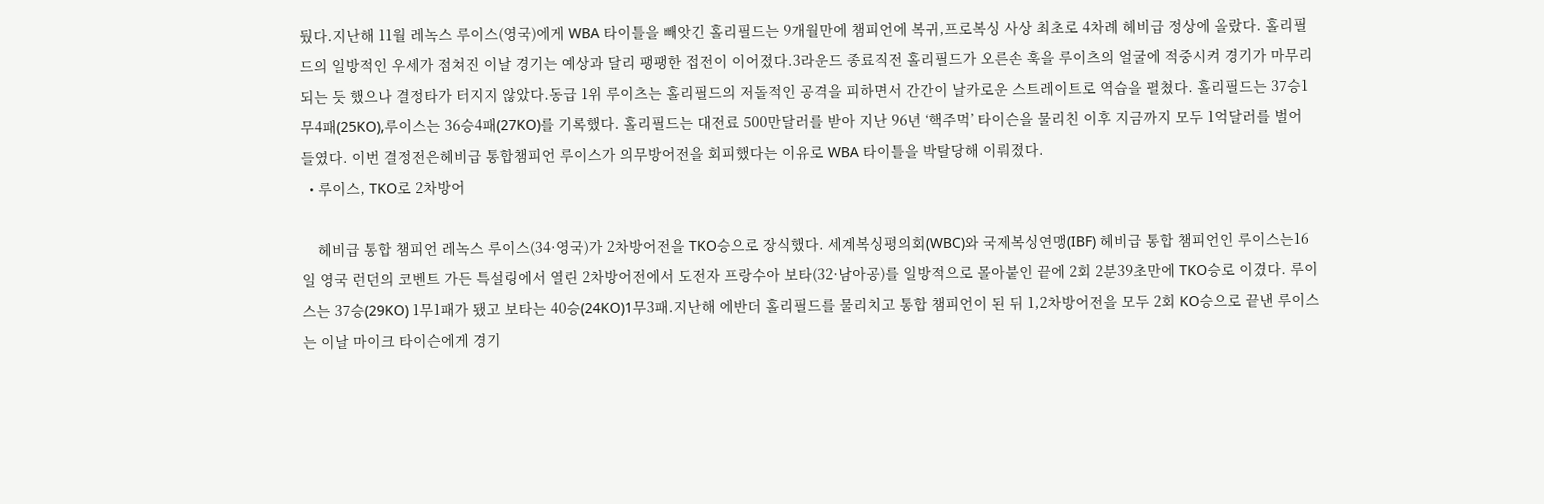뒀다.지난해 11월 레녹스 루이스(영국)에게 WBA 타이틀을 빼앗긴 홀리필드는 9개월만에 챔피언에 복귀,프로복싱 사상 최초로 4차례 헤비급 정상에 올랐다. 홀리필드의 일방적인 우세가 점쳐진 이날 경기는 예상과 달리 팽팽한 접전이 이어졌다.3라운드 종료직전 홀리필드가 오른손 훅을 루이츠의 얼굴에 적중시켜 경기가 마무리되는 듯 했으나 결정타가 터지지 않았다.동급 1위 루이츠는 홀리필드의 저돌적인 공격을 피하면서 간간이 날카로운 스트레이트로 역습을 펼쳤다. 홀리필드는 37승1무4패(25KO),루이스는 36승4패(27KO)를 기록했다. 홀리필드는 대전료 500만달러를 받아 지난 96년 ‘핵주먹’ 타이슨을 물리친 이후 지금까지 모두 1억달러를 벌어 들였다. 이번 결정전은헤비급 통합챔피언 루이스가 의무방어전을 회피했다는 이유로 WBA 타이틀을 박탈당해 이뤄졌다.
  • 루이스, TKO로 2차방어

    헤비급 통합 챔피언 레녹스 루이스(34·영국)가 2차방어전을 TKO승으로 장식했다. 세계복싱평의회(WBC)와 국제복싱연맹(IBF) 헤비급 통합 챔피언인 루이스는16일 영국 런던의 코벤트 가든 특설링에서 열린 2차방어전에서 도전자 프랑수아 보타(32·남아공)를 일방적으로 몰아붙인 끝에 2회 2분39초만에 TKO승로 이겼다. 루이스는 37승(29KO) 1무1패가 됐고 보타는 40승(24KO)1무3패.지난해 에반더 홀리필드를 물리치고 통합 챔피언이 된 뒤 1,2차방어전을 모두 2회 KO승으로 끝낸 루이스는 이날 마이크 타이슨에게 경기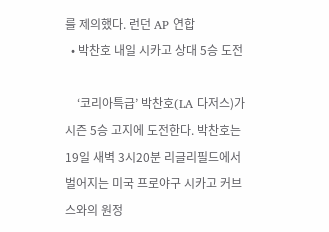를 제의했다. 런던 AP 연합
  • 박찬호 내일 시카고 상대 5승 도전

    ‘코리아특급’ 박찬호(LA 다저스)가 시즌 5승 고지에 도전한다. 박찬호는 19일 새벽 3시20분 리글리필드에서 벌어지는 미국 프로야구 시카고 커브스와의 원정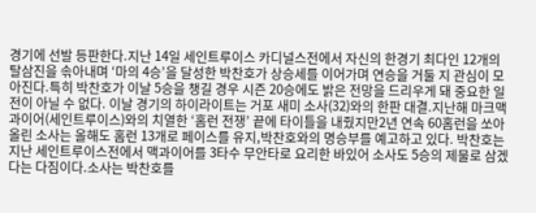경기에 선발 등판한다.지난 14일 세인트루이스 카디널스전에서 자신의 한경기 최다인 12개의 탈삼진을 솎아내며 ‘마의 4승’을 달성한 박찬호가 상승세를 이어가며 연승을 거둘 지 관심이 모아진다.특히 박찬호가 이날 5승을 챙길 경우 시즌 20승에도 밝은 전망을 드리우게 돼 중요한 일전이 아닐 수 없다. 이날 경기의 하이라이트는 거포 새미 소사(32)와의 한판 대결.지난해 마크맥과이어(세인트루이스)와의 치열한 ‘홈런 전쟁’ 끝에 타이틀을 내줬지만2년 연속 60홈런을 쏘아올린 소사는 올해도 홈런 13개로 페이스를 유지,박찬호와의 명승부를 예고하고 있다. 박찬호는 지난 세인트루이스전에서 맥과이어를 3타수 무안타로 요리한 바있어 소사도 5승의 제물로 삼겠다는 다짐이다.소사는 박찬호를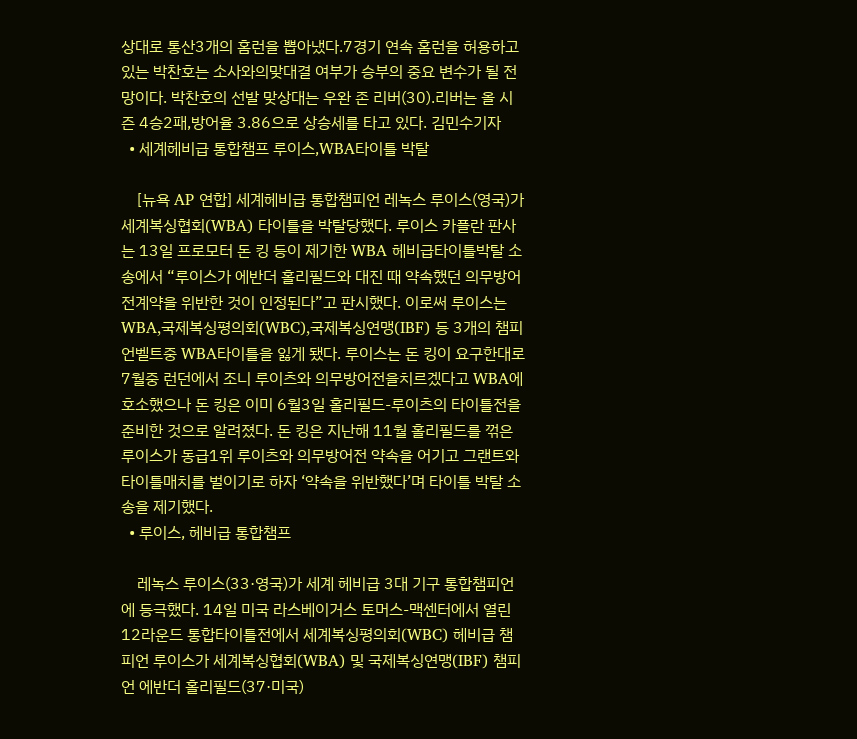상대로 통산3개의 홈런을 뽑아냈다.7경기 연속 홈런을 허용하고 있는 박찬호는 소사와의맞대결 여부가 승부의 중요 변수가 될 전망이다. 박찬호의 선발 맞상대는 우완 존 리버(30).리버는 올 시즌 4승2패,방어율 3.86으로 상승세를 타고 있다. 김민수기자
  • 세계헤비급 통합챔프 루이스,WBA타이틀 박탈

    [뉴욕 AP 연합] 세계헤비급 통합챔피언 레녹스 루이스(영국)가 세계복싱협회(WBA) 타이틀을 박탈당했다. 루이스 카플란 판사는 13일 프로모터 돈 킹 등이 제기한 WBA 헤비급타이틀박탈 소송에서 “루이스가 에반더 홀리필드와 대진 때 약속했던 의무방어전계약을 위반한 것이 인정된다”고 판시했다. 이로써 루이스는 WBA,국제복싱평의회(WBC),국제복싱연맹(IBF) 등 3개의 챔피언벨트중 WBA타이틀을 잃게 됐다. 루이스는 돈 킹이 요구한대로 7월중 런던에서 조니 루이츠와 의무방어전을치르겠다고 WBA에 호소했으나 돈 킹은 이미 6월3일 홀리필드-루이츠의 타이틀전을 준비한 것으로 알려졌다. 돈 킹은 지난해 11월 홀리필드를 꺾은 루이스가 동급1위 루이츠와 의무방어전 약속을 어기고 그랜트와 타이틀매치를 벌이기로 하자 ‘약속을 위반했다’며 타이틀 박탈 소송을 제기했다.
  • 루이스, 헤비급 통합챔프

    레녹스 루이스(33·영국)가 세계 헤비급 3대 기구 통합챔피언에 등극했다. 14일 미국 라스베이거스 토머스-맥센터에서 열린 12라운드 통합타이틀전에서 세계복싱평의회(WBC) 헤비급 챔피언 루이스가 세계복싱협회(WBA) 및 국제복싱연맹(IBF) 챔피언 에반더 홀리필드(37·미국)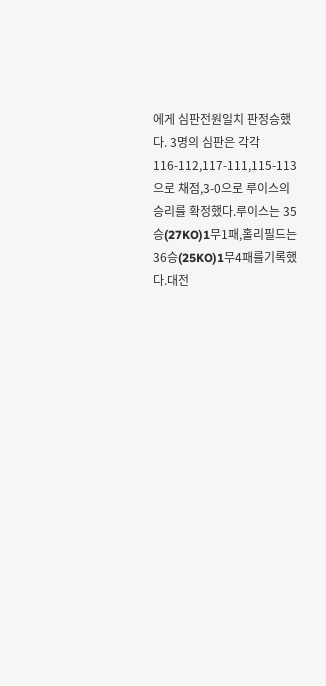에게 심판전원일치 판정승했다. 3명의 심판은 각각 116-112,117-111,115-113으로 채점,3-0으로 루이스의 승리를 확정했다.루이스는 35승(27KO)1무1패,홀리필드는 36승(25KO)1무4패를기록했다.대전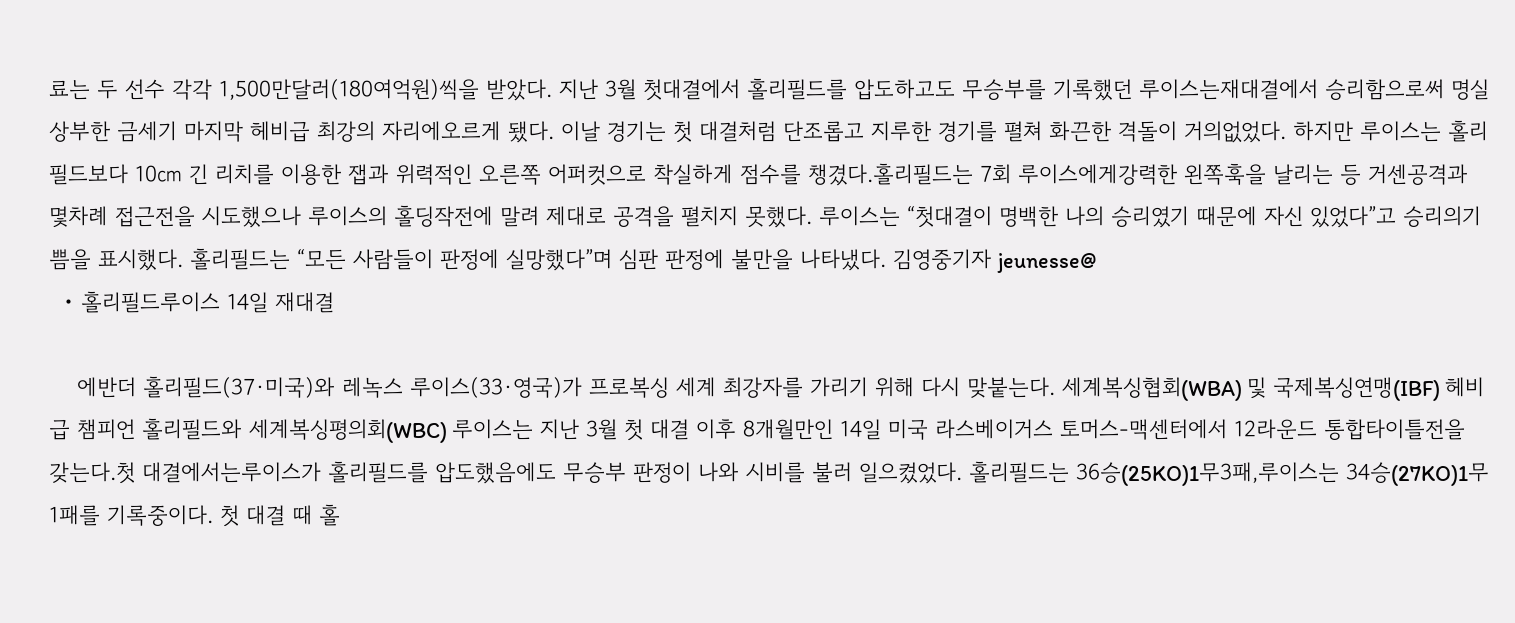료는 두 선수 각각 1,500만달러(180여억원)씩을 받았다. 지난 3월 첫대결에서 홀리필드를 압도하고도 무승부를 기록했던 루이스는재대결에서 승리함으로써 명실상부한 금세기 마지막 헤비급 최강의 자리에오르게 됐다. 이날 경기는 첫 대결처럼 단조롭고 지루한 경기를 펼쳐 화끈한 격돌이 거의없었다. 하지만 루이스는 홀리필드보다 10㎝ 긴 리치를 이용한 잽과 위력적인 오른쪽 어퍼컷으로 착실하게 점수를 챙겼다.홀리필드는 7회 루이스에게강력한 왼쪽훅을 날리는 등 거센공격과 몇차례 접근전을 시도했으나 루이스의 홀딩작전에 말려 제대로 공격을 펼치지 못했다. 루이스는 “첫대결이 명백한 나의 승리였기 때문에 자신 있었다”고 승리의기쁨을 표시했다. 홀리필드는 “모든 사람들이 판정에 실망했다”며 심판 판정에 불만을 나타냈다. 김영중기자 jeunesse@
  • 홀리필드루이스 14일 재대결

    에반더 홀리필드(37·미국)와 레녹스 루이스(33·영국)가 프로복싱 세계 최강자를 가리기 위해 다시 맞붙는다. 세계복싱협회(WBA) 및 국제복싱연맹(IBF) 헤비급 챔피언 홀리필드와 세계복싱평의회(WBC) 루이스는 지난 3월 첫 대결 이후 8개월만인 14일 미국 라스베이거스 토머스-맥센터에서 12라운드 통합타이틀전을 갖는다.첫 대결에서는루이스가 홀리필드를 압도했음에도 무승부 판정이 나와 시비를 불러 일으켰었다. 홀리필드는 36승(25KO)1무3패,루이스는 34승(27KO)1무1패를 기록중이다. 첫 대결 때 홀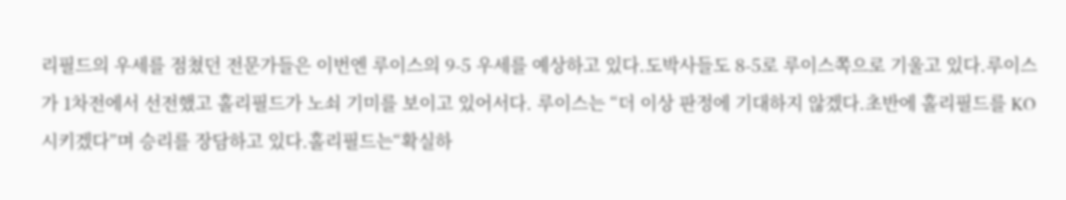리필드의 우세를 점쳤던 전문가들은 이번엔 루이스의 9-5 우세를 예상하고 있다.도박사들도 8-5로 루이스쪽으로 기울고 있다.루이스가 1차전에서 선전했고 홀리필드가 노쇠 기미를 보이고 있어서다. 루이스는 “더 이상 판정에 기대하지 않겠다.초반에 홀리필드를 KO시키겠다”며 승리를 장담하고 있다.홀리필드는“확실하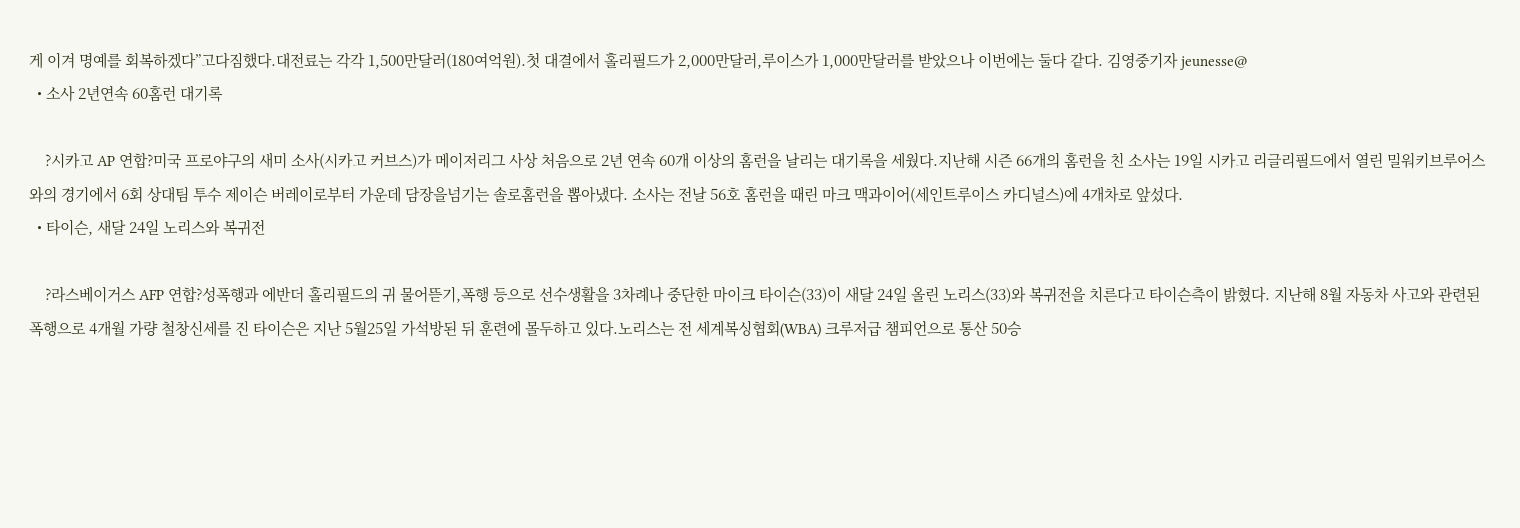게 이겨 명예를 회복하겠다”고다짐했다.대전료는 각각 1,500만달러(180여억원).첫 대결에서 홀리필드가 2,000만달러,루이스가 1,000만달러를 받았으나 이번에는 둘다 같다. 김영중기자 jeunesse@
  • 소사 2년연속 60홈런 대기록

    ?시카고 AP 연합?미국 프로야구의 새미 소사(시카고 커브스)가 메이저리그 사상 처음으로 2년 연속 60개 이상의 홈런을 날리는 대기록을 세웠다.지난해 시즌 66개의 홈런을 친 소사는 19일 시카고 리글리필드에서 열린 밀워키브루어스와의 경기에서 6회 상대팀 투수 제이슨 버레이로부터 가운데 담장을넘기는 솔로홈런을 뽑아냈다. 소사는 전날 56호 홈런을 때린 마크 맥과이어(세인트루이스 카디널스)에 4개차로 앞섰다.
  • 타이슨, 새달 24일 노리스와 복귀전

    ?라스베이거스 AFP 연합?성폭행과 에반더 홀리필드의 귀 물어뜯기,폭행 등으로 선수생활을 3차례나 중단한 마이크 타이슨(33)이 새달 24일 올린 노리스(33)와 복귀전을 치른다고 타이슨측이 밝혔다. 지난해 8월 자동차 사고와 관련된 폭행으로 4개월 가량 철창신세를 진 타이슨은 지난 5월25일 가석방된 뒤 훈련에 몰두하고 있다.노리스는 전 세계복싱협회(WBA) 크루저급 챔피언으로 통산 50승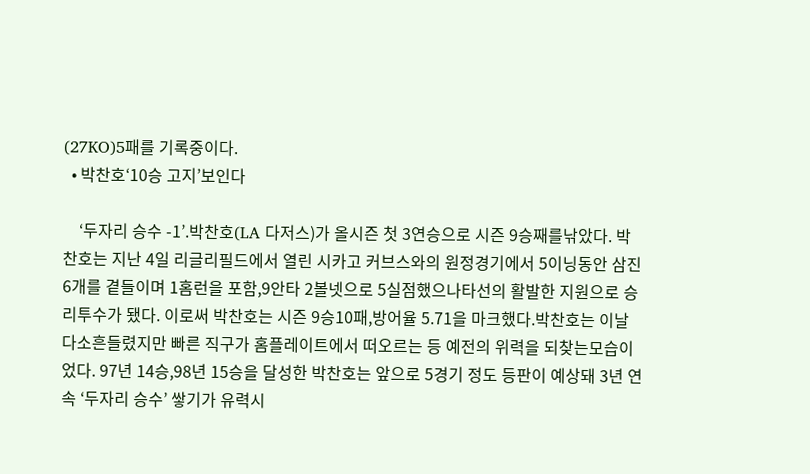(27KO)5패를 기록중이다.
  • 박찬호‘10승 고지’보인다

    ‘두자리 승수 -1’.박찬호(LA 다저스)가 올시즌 첫 3연승으로 시즌 9승째를낚았다. 박찬호는 지난 4일 리글리필드에서 열린 시카고 커브스와의 원정경기에서 5이닝동안 삼진 6개를 곁들이며 1홈런을 포함,9안타 2볼넷으로 5실점했으나타선의 활발한 지원으로 승리투수가 됐다. 이로써 박찬호는 시즌 9승10패,방어율 5.71을 마크했다.박찬호는 이날 다소흔들렸지만 빠른 직구가 홈플레이트에서 떠오르는 등 예전의 위력을 되찾는모습이었다. 97년 14승,98년 15승을 달성한 박찬호는 앞으로 5경기 정도 등판이 예상돼 3년 연속 ‘두자리 승수’ 쌓기가 유력시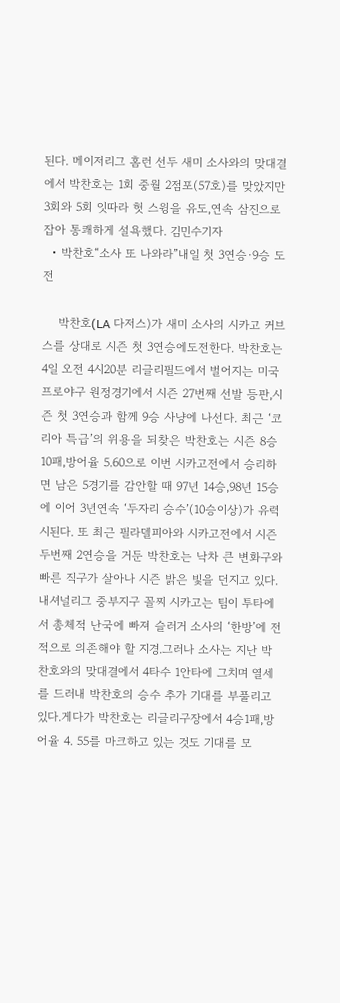된다. 메이저리그 홈런 선두 새미 소사와의 맞대결에서 박찬호는 1회 중월 2점포(57호)를 맞았지만 3회와 5회 잇따라 헛 스윙을 유도,연속 삼진으로 잡아 통쾌하게 설욕했다. 김민수기자
  • 박찬호“소사 또 나와라”내일 첫 3연승·9승 도전

    박찬호(LA 다저스)가 새미 소사의 시카고 커브스를 상대로 시즌 첫 3연승에도전한다. 박찬호는 4일 오전 4시20분 리글리필드에서 벌어지는 미국 프로야구 원정경기에서 시즌 27번째 선발 등판,시즌 첫 3연승과 함께 9승 사냥에 나선다. 최근 ‘코리아 특급’의 위용을 되찾은 박찬호는 시즌 8승10패,방어율 5.60으로 이번 시카고전에서 승리하면 남은 5경기를 감안할 때 97년 14승,98년 15승에 이어 3년연속 ‘두자리 승수’(10승이상)가 유력시된다. 또 최근 필라델피아와 시카고전에서 시즌 두번째 2연승을 거둔 박찬호는 낙차 큰 변화구와 빠른 직구가 살아나 시즌 밝은 빛을 던지고 있다. 내셔널리그 중부지구 꼴찌 시카고는 팀이 투타에서 총체적 난국에 빠져 슬러거 소사의 ‘한방’에 전적으로 의존해야 할 지경.그러나 소사는 지난 박찬호와의 맞대결에서 4타수 1안타에 그치며 열세를 드러내 박찬호의 승수 추가 기대를 부풀리고 있다.게다가 박찬호는 리글리구장에서 4승1패,방어율 4. 55를 마크하고 있는 것도 기대를 모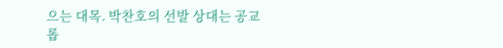으는 대목. 박찬호의 선발 상대는 공교롭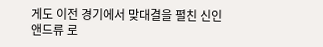게도 이전 경기에서 맞대결을 펼친 신인 앤드류 로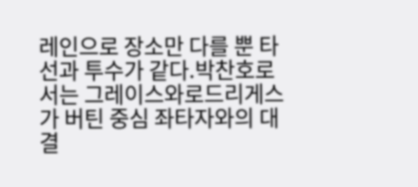레인으로 장소만 다를 뿐 타선과 투수가 같다.박찬호로서는 그레이스와로드리게스가 버틴 중심 좌타자와의 대결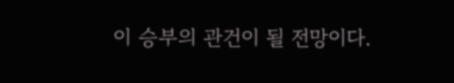이 승부의 관건이 될 전망이다.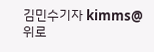김민수기자 kimms@
위로